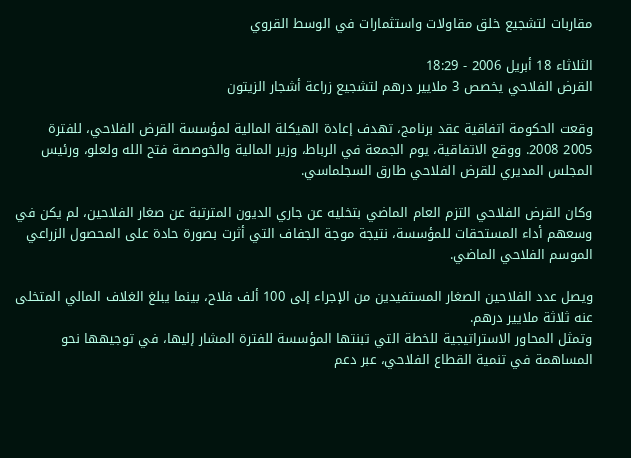مقاربات لتشجيع خلق مقاولات واستثمارات في الوسط القروي

الثلاثاء 18 أبريل 2006 - 18:29
القرض الفلاحي يخصص 3 ملايير درهم لتشجيع زراعة أشجار الزيتون

وقعت الحكومة اتفاقية عقد برنامج، تهدف إعادة الهيكلة المالية لمؤسسة القرض الفلاحي، للفترة 2005 2008. ووقع الاتفاقية، يوم الجمعة في الرباط، وزير المالية والخوصصة فتح الله ولعلو، ورئيس المجلس المديري للقرض الفلاحي طارق السجلماسي.

وكان القرض الفلاحي التزم العام الماضي بتخليه عن جاري الديون المترتبة عن صغار الفلاحين، لم يكن في وسعهم أداء المستحقات للمؤسسة، نتيجة موجة الجفاف التي أثرت بصورة حادة على المحصول الزراعي الموسم الفلاحي الماضي.

ويصل عدد الفلاحين الصغار المستفيدين من الإجراء إلى 100 ألف فلاح، بينما يبلغ الغلاف المالي المتخلى عنه ثلاثة ملايير درهم.
وتمثل المحاور الاستراتيجية للخطة التي تبنتها المؤسسة للفترة المشار إليها، في توجيهها نحو المساهمة في تنمية القطاع الفلاحي، عبر دعم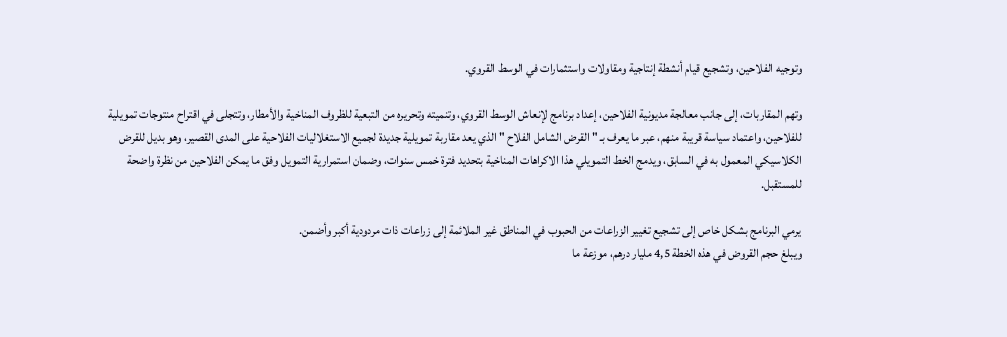وتوجيه الفلاحين، وتشجيع قيام أنشطة إنتاجية ومقاولات واستثمارات في الوسط القروي.

وتهم المقاربات، إلى جانب معالجة مديونية الفلاحين، إعداد برنامج لإنعاش الوسط القروي، وتنميته وتحريره من التبعية للظروف المناخية والأمطار، وتتجلى في اقتراح منتوجات تمويلية للفلاحين، واعتماد سياسة قريبة منهم، عبر ما يعرف بـ " القرض الشامل الفلاح " الذي يعد مقاربة تمويلية جديدة لجميع الاستغلاليات الفلاحية على المدى القصير، وهو بديل للقرض الكلاسيكي المعمول به في السابق، ويدمج الخط التمويلي هذا الاكراهات المناخية بتحديد فترة خمس سنوات، وضمان استمرارية التمويل وفق ما يمكن الفلاحين من نظرة واضحة للمستقبل.

يرمي البرنامج بشكل خاص إلى تشجيع تغيير الزراعات من الحبوب في المناطق غير الملائمة إلى زراعات ذات مردودية أكبر وأضمن.
ويبلغ حجم القروض في هذه الخطة 4,5 مليار درهم، موزعة ما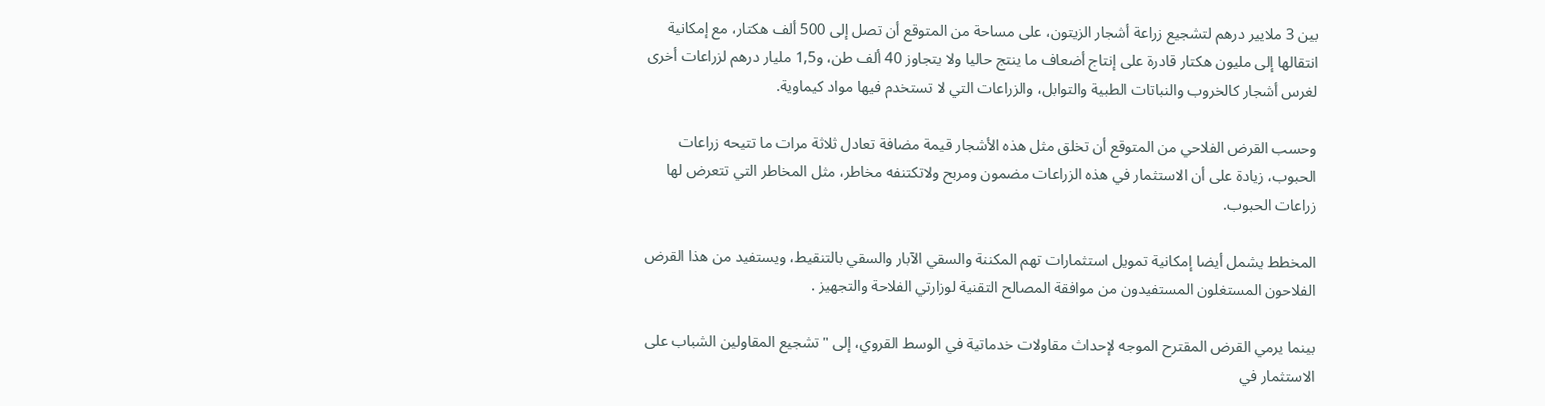بين 3 ملايير درهم لتشجيع زراعة أشجار الزيتون، على مساحة من المتوقع أن تصل إلى 500 ألف هكتار، مع إمكانية انتقالها إلى مليون هكتار قادرة على إنتاج أضعاف ما ينتج حاليا ولا يتجاوز 40 ألف طن، و1,5 مليار درهم لزراعات أخرى لغرس أشجار كالخروب والنباتات الطبية والتوابل، والزراعات التي لا تستخدم فيها مواد كيماوية.

وحسب القرض الفلاحي من المتوقع أن تخلق مثل هذه الأشجار قيمة مضافة تعادل ثلاثة مرات ما تتيحه زراعات الحبوب، زيادة على أن الاستثمار في هذه الزراعات مضمون ومربح ولاتكتنفه مخاطر، مثل المخاطر التي تتعرض لها زراعات الحبوب.

المخطط يشمل أيضا إمكانية تمويل استثمارات تهم المكننة والسقي الآبار والسقي بالتنقيط، ويستفيد من هذا القرض الفلاحون المستغلون المستفيدون من موافقة المصالح التقنية لوزارتي الفلاحة والتجهيز .

بينما يرمي القرض المقترح الموجه لإحداث مقاولات خدماتية في الوسط القروي، إلى "تشجيع المقاولين الشباب على الاستثمار في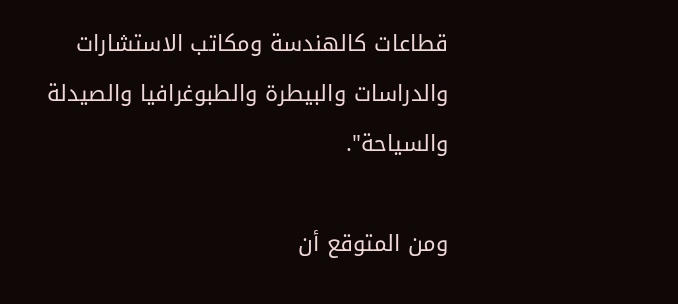قطاعات كالهندسة ومكاتب الاستشارات والدراسات والبيطرة والطبوغرافيا والصيدلة والسياحة".

ومن المتوقع أن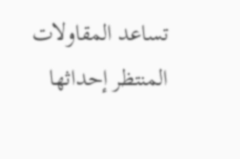تساعد المقاولات المنتظر إحداثها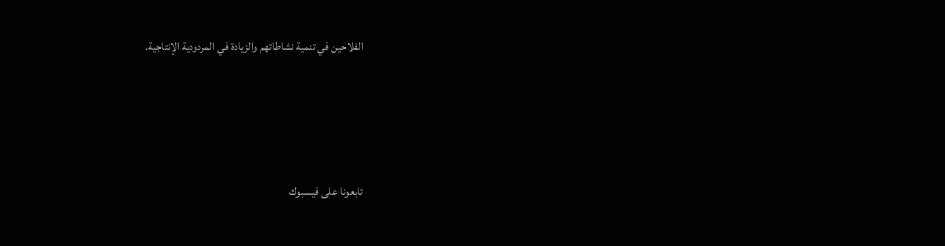الفلاحين في تنمية نشاطاتهم والزيادة في المردودية الإنتاجية.




تابعونا على فيسبوك